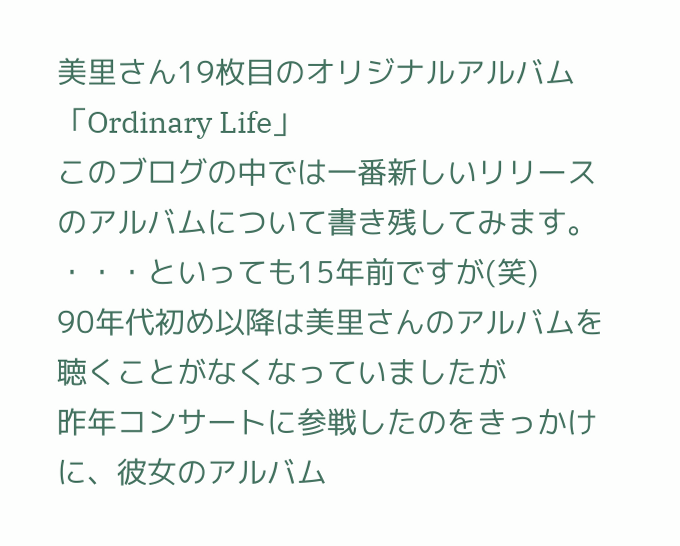美里さん19枚目のオリジナルアルバム
「Ordinary Life」
このブログの中では一番新しいリリースのアルバムについて書き残してみます。
・・・といっても15年前ですが(笑)
90年代初め以降は美里さんのアルバムを聴くことがなくなっていましたが
昨年コンサートに参戦したのをきっかけに、彼女のアルバム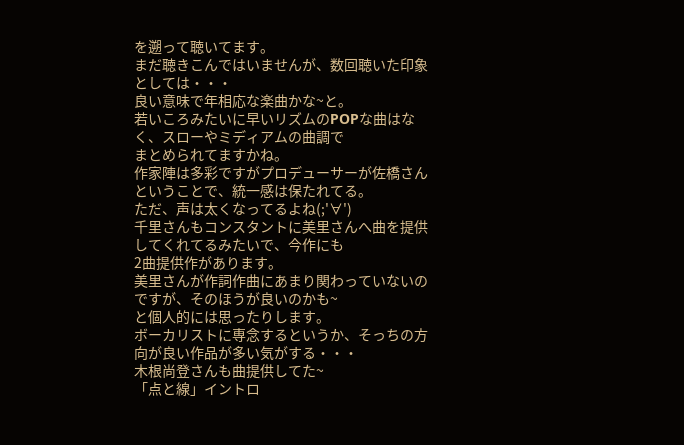を遡って聴いてます。
まだ聴きこんではいませんが、数回聴いた印象としては・・・
良い意味で年相応な楽曲かな~と。
若いころみたいに早いリズムのPOPな曲はなく、スローやミディアムの曲調で
まとめられてますかね。
作家陣は多彩ですがプロデューサーが佐橋さんということで、統一感は保たれてる。
ただ、声は太くなってるよね(;'∀')
千里さんもコンスタントに美里さんへ曲を提供してくれてるみたいで、今作にも
2曲提供作があります。
美里さんが作詞作曲にあまり関わっていないのですが、そのほうが良いのかも~
と個人的には思ったりします。
ボーカリストに専念するというか、そっちの方向が良い作品が多い気がする・・・
木根尚登さんも曲提供してた~
「点と線」イントロ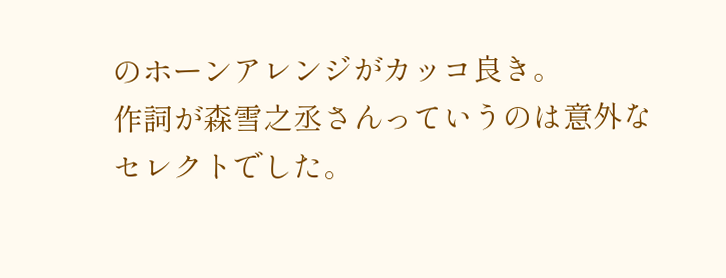のホーンアレンジがカッコ良き。
作詞が森雪之丞さんっていうのは意外なセレクトでした。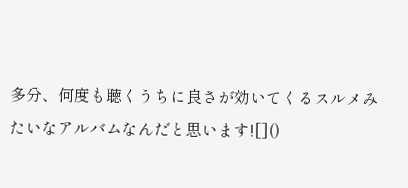多分、何度も聴くうちに良さが効いてくるスルメみたいなアルバムなんだと思います![]()